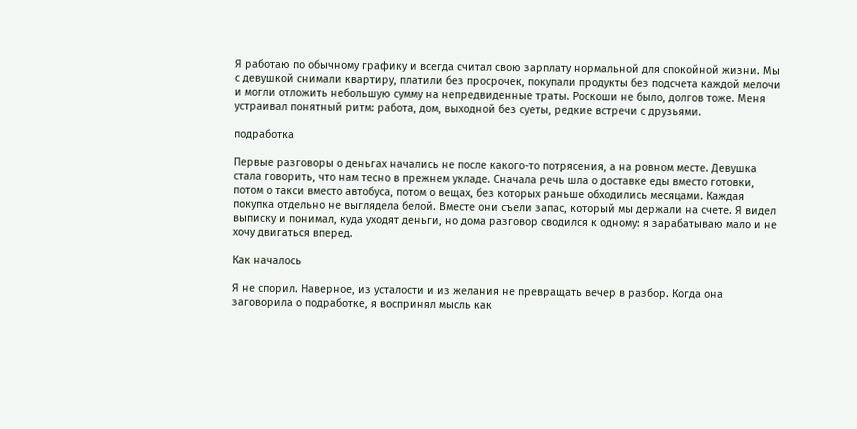Я работаю по обычному графику и всегда считал свою зарплату нормальной для спокойной жизни. Мы с девушкой снимали квартиру, платили без просрочек, покупали продукты без подсчета каждой мелочи и могли отложить небольшую сумму на непредвиденные траты. Роскоши не было, долгов тоже. Меня устраивал понятный ритм: работа, дом, выходной без суеты, редкие встречи с друзьями.

подработка

Первые разговоры о деньгах начались не после какого-то потрясения, а на ровном месте. Девушка стала говорить, что нам тесно в прежнем укладе. Сначала речь шла о доставке еды вместо готовки, потом о такси вместо автобуса, потом о вещах, без которых раньше обходились месяцами. Каждая покупка отдельно не выглядела белой. Вместе они съели запас, который мы держали на счете. Я видел выписку и понимал, куда уходят деньги, но дома разговор сводился к одному: я зарабатываю мало и не хочу двигаться вперед.

Как началось

Я не спорил. Наверное, из усталости и из желания не превращать вечер в разбор. Когда она заговорила о подработке, я воспринял мысль как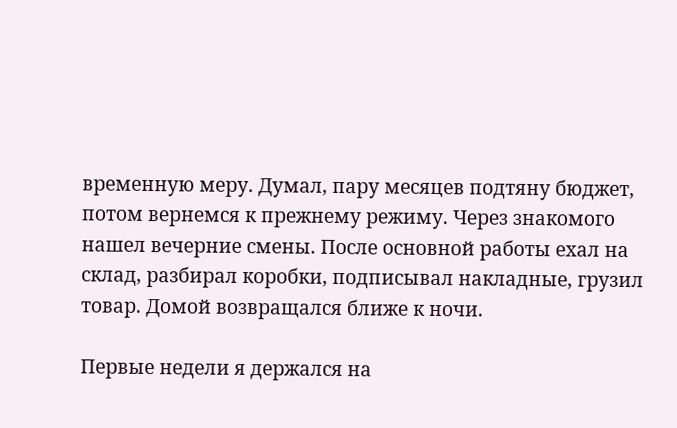временную меру. Думал, пару месяцев подтяну бюджет, потом вернемся к прежнему режиму. Через знакомого нашел вечерние смены. После основной работы ехал на склад, разбирал коробки, подписывал накладные, грузил товар. Домой возвращался ближе к ночи.

Первые недели я держался на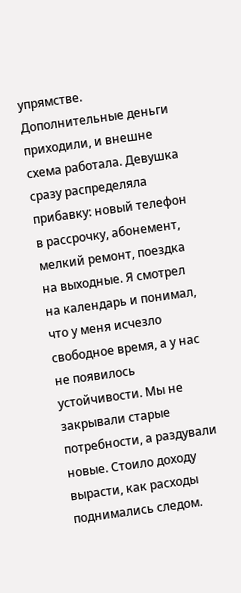упрямстве. Дополнительные деньги приходили, и внешне схема работала. Девушка сразу распределяла прибавку: новый телефон в рассрочку, абонемент, мелкий ремонт, поездка на выходные. Я смотрел на календарь и понимал, что у меня исчезло свободное время, а у нас не появилось устойчивости. Мы не закрывали старые потребности, а раздували новые. Стоило доходу вырасти, как расходы поднимались следом.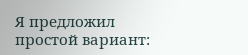Я предложил простой вариант: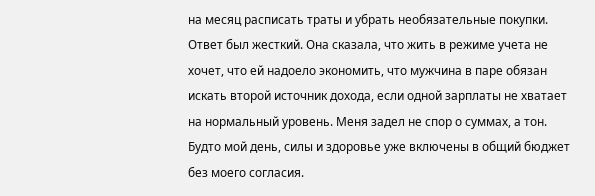на месяц расписать траты и убрать необязательные покупки. Ответ был жесткий. Она сказала, что жить в режиме учета не хочет, что ей надоело экономить, что мужчина в паре обязан искать второй источник дохода, если одной зарплаты не хватает на нормальный уровень. Меня задел не спор о суммах, а тон. Будто мой день, силы и здоровье уже включены в общий бюджет без моего согласия.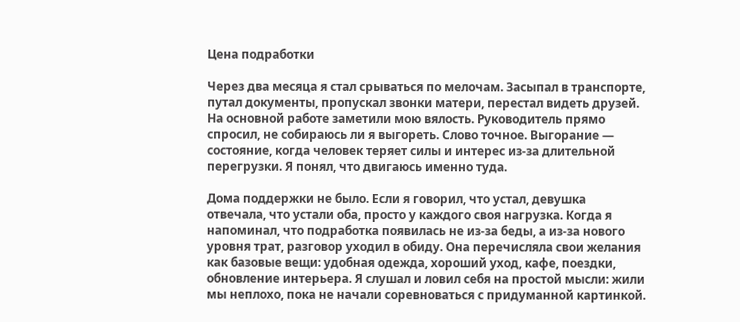Цена подработки

Через два месяца я стал срываться по мелочам. Засыпал в транспорте, путал документы, пропускал звонки матери, перестал видеть друзей. На основной работе заметили мою вялость. Руководитель прямо спросил, не собираюсь ли я выгореть. Слово точное. Выгорание — состояние, когда человек теряет силы и интерес из-за длительной перегрузки. Я понял, что двигаюсь именно туда.

Дома поддержки не было. Если я говорил, что устал, девушка отвечала, что устали оба, просто у каждого своя нагрузка. Когда я напоминал, что подработка появилась не из-за беды, а из-за нового уровня трат, разговор уходил в обиду. Она перечисляла свои желания как базовые вещи: удобная одежда, хороший уход, кафе, поездки, обновление интерьера. Я слушал и ловил себя на простой мысли: жили мы неплохо, пока не начали соревноваться с придуманной картинкой.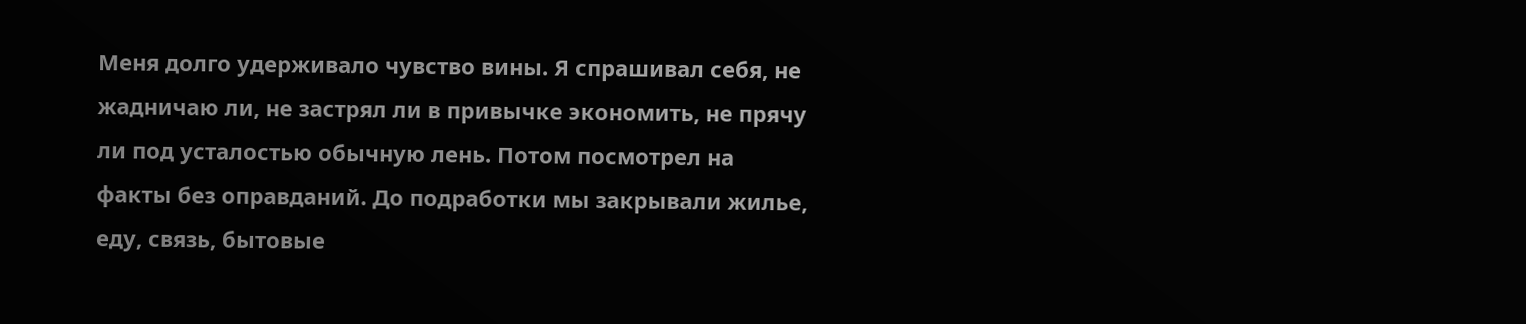Меня долго удерживало чувство вины. Я спрашивал себя, не жадничаю ли, не застрял ли в привычке экономить, не прячу ли под усталостью обычную лень. Потом посмотрел на факты без оправданий. До подработки мы закрывали жилье, еду, связь, бытовые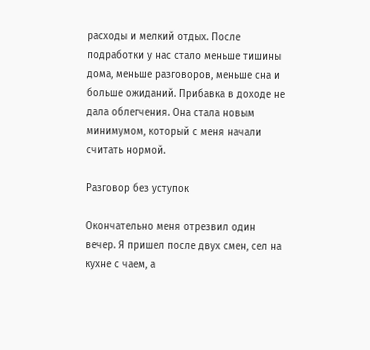расходы и мелкий отдых. После подработки у нас стало меньше тишины дома, меньше разговоров, меньше сна и больше ожиданий. Прибавка в доходе не дала облегчения. Она стала новым минимумом, который с меня начали считать нормой.

Разговор без уступок

Окончательно меня отрезвил один вечер. Я пришел после двух смен, сел на кухне с чаем, а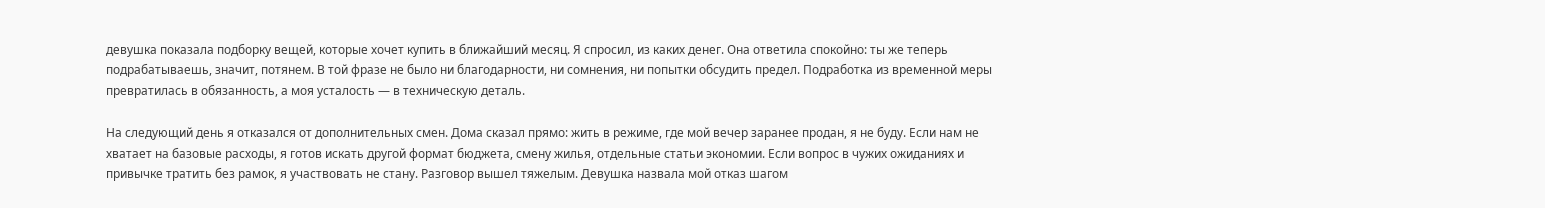девушка показала подборку вещей, которые хочет купить в ближайший месяц. Я спросил, из каких денег. Она ответила спокойно: ты же теперь подрабатываешь, значит, потянем. В той фразе не было ни благодарности, ни сомнения, ни попытки обсудить предел. Подработка из временной меры превратилась в обязанность, а моя усталость — в техническую деталь.

На следующий день я отказался от дополнительных смен. Дома сказал прямо: жить в режиме, где мой вечер заранее продан, я не буду. Если нам не хватает на базовые расходы, я готов искать другой формат бюджета, смену жилья, отдельные статьи экономии. Если вопрос в чужих ожиданиях и привычке тратить без рамок, я участвовать не стану. Разговор вышел тяжелым. Девушка назвала мой отказ шагом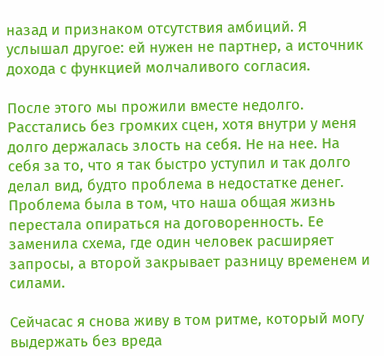назад и признаком отсутствия амбиций. Я услышал другое: ей нужен не партнер, а источник дохода с функцией молчаливого согласия.

После этого мы прожили вместе недолго. Расстались без громких сцен, хотя внутри у меня долго держалась злость на себя. Не на нее. На себя за то, что я так быстро уступил и так долго делал вид, будто проблема в недостатке денег. Проблема была в том, что наша общая жизнь перестала опираться на договоренность. Ее заменила схема, где один человек расширяет запросы, а второй закрывает разницу временем и силами.

Сейчасас я снова живу в том ритме, который могу выдержать без вреда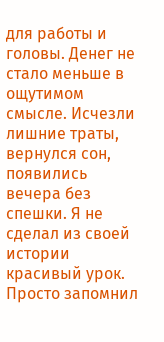для работы и головы. Денег не стало меньше в ощутимом смысле. Исчезли лишние траты, вернулся сон, появились вечера без спешки. Я не сделал из своей истории красивый урок. Просто запомнил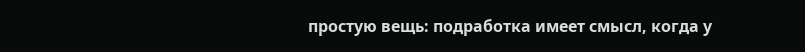простую вещь: подработка имеет смысл, когда у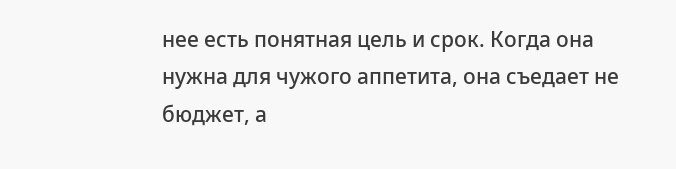нее есть понятная цель и срок. Когда она нужна для чужого аппетита, она съедает не бюджет, а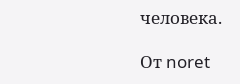человека.

От noret